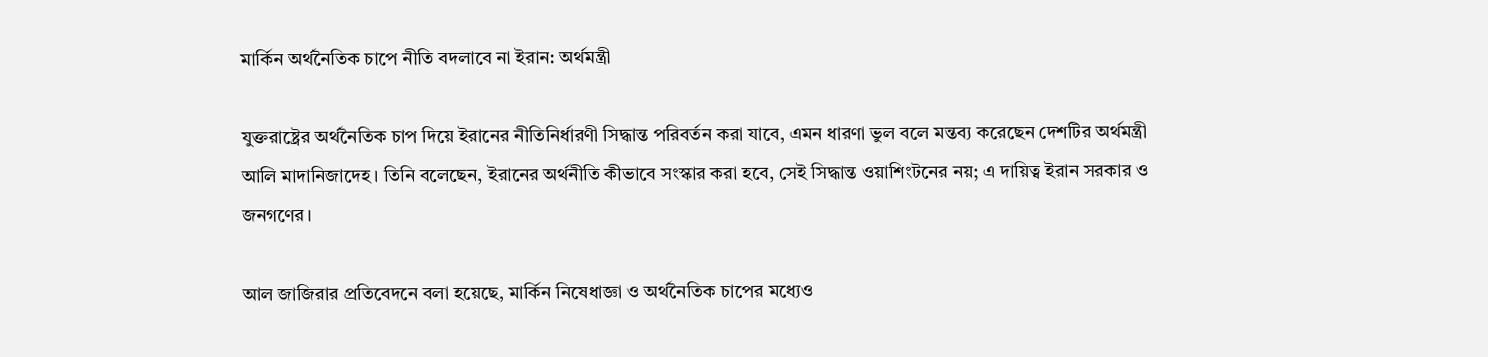মার্কিন অর্থনৈতিক চাপে নীতি বদলাবে না ইরান: অর্থমন্ত্রী

যুক্তরাষ্ট্রের অর্থনৈতিক চাপ দিয়ে ইরানের নীতিনির্ধারণী সিদ্ধান্ত পরিবর্তন করা যাবে, এমন ধারণা ভুল বলে মন্তব্য করেছেন দেশটির অর্থমন্ত্রী আলি মাদানিজাদেহ। তিনি বলেছেন, ইরানের অর্থনীতি কীভাবে সংস্কার করা হবে, সেই সিদ্ধান্ত ওয়াশিংটনের নয়; এ দায়িত্ব ইরান সরকার ও জনগণের।

আল জাজিরার প্রতিবেদনে বলা হয়েছে, মার্কিন নিষেধাজ্ঞা ও অর্থনৈতিক চাপের মধ্যেও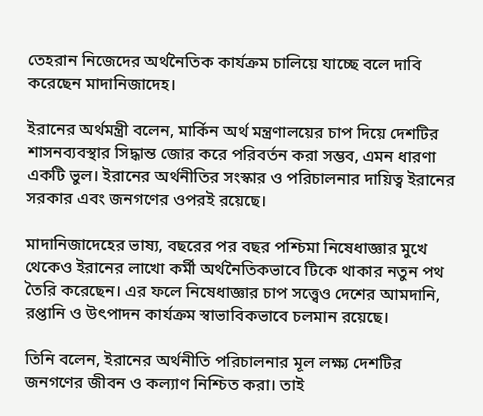তেহরান নিজেদের অর্থনৈতিক কার্যক্রম চালিয়ে যাচ্ছে বলে দাবি করেছেন মাদানিজাদেহ।

ইরানের অর্থমন্ত্রী বলেন, মার্কিন অর্থ মন্ত্রণালয়ের চাপ দিয়ে দেশটির শাসনব্যবস্থার সিদ্ধান্ত জোর করে পরিবর্তন করা সম্ভব, এমন ধারণা একটি ভুল। ইরানের অর্থনীতির সংস্কার ও পরিচালনার দায়িত্ব ইরানের সরকার এবং জনগণের ওপরই রয়েছে।

মাদানিজাদেহের ভাষ্য, বছরের পর বছর পশ্চিমা নিষেধাজ্ঞার মুখে থেকেও ইরানের লাখো কর্মী অর্থনৈতিকভাবে টিকে থাকার নতুন পথ তৈরি করেছেন। এর ফলে নিষেধাজ্ঞার চাপ সত্ত্বেও দেশের আমদানি, রপ্তানি ও উৎপাদন কার্যক্রম স্বাভাবিকভাবে চলমান রয়েছে।

তিনি বলেন, ইরানের অর্থনীতি পরিচালনার মূল লক্ষ্য দেশটির জনগণের জীবন ও কল্যাণ নিশ্চিত করা। তাই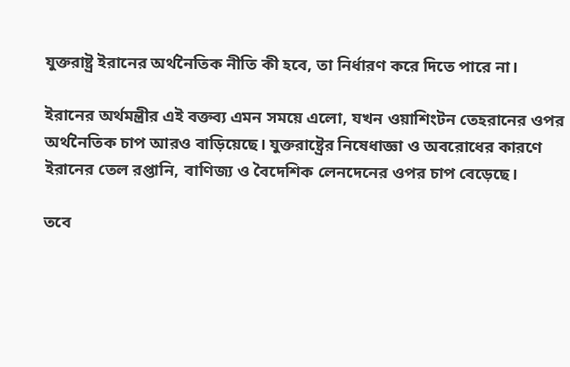যুক্তরাষ্ট্র ইরানের অর্থনৈতিক নীতি কী হবে, তা নির্ধারণ করে দিতে পারে না।

ইরানের অর্থমন্ত্রীর এই বক্তব্য এমন সময়ে এলো, যখন ওয়াশিংটন তেহরানের ওপর অর্থনৈতিক চাপ আরও বাড়িয়েছে। যুক্তরাষ্ট্রের নিষেধাজ্ঞা ও অবরোধের কারণে ইরানের তেল রপ্তানি, বাণিজ্য ও বৈদেশিক লেনদেনের ওপর চাপ বেড়েছে।

তবে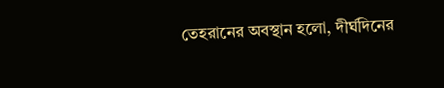তেহরানের অবস্থান হলো, দীর্ঘদিনের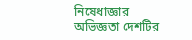নিষেধাজ্ঞার অভিজ্ঞতা দেশটির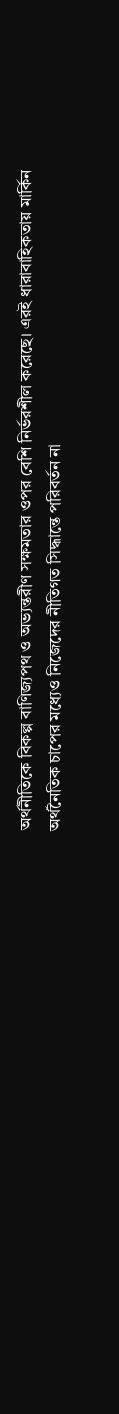অর্থনীতিকে বিকল্প বাণিজ্যপথ ও অভ্যন্তরীণ সক্ষমতার ওপর বেশি নির্ভরশীল করেছে। এরই ধারাবাহিকতায় মার্কিন অর্থনৈতিক চাপের মধ্যেও নিজেদের নীতিগত সিদ্ধান্তে পরিবর্তন না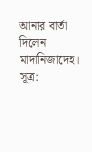আনার বার্তা দিলেন মাদানিজাদেহ। সূত্র: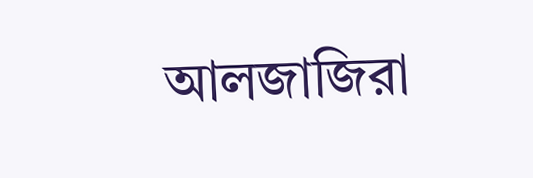আলজাজিরা